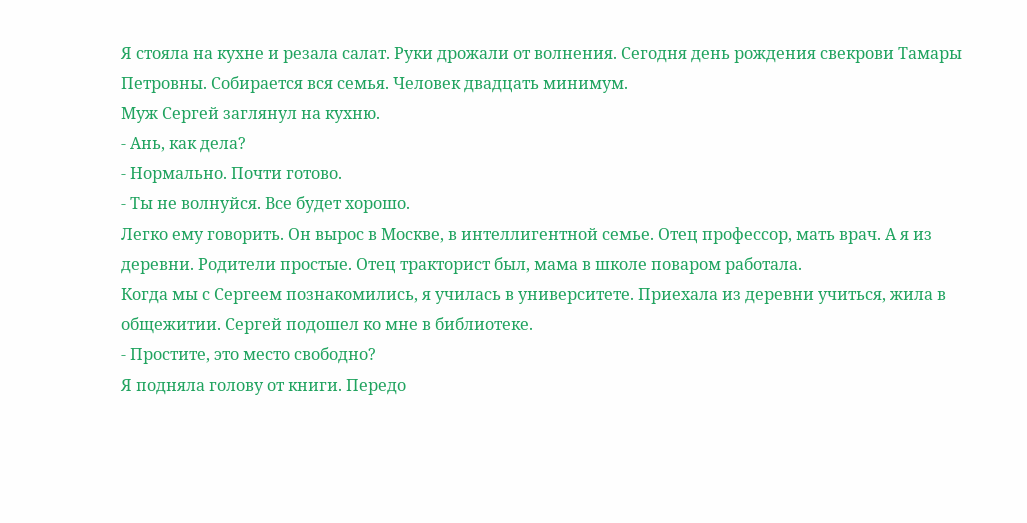Я стояла на кухне и резала салат. Руки дрожали от волнения. Сегодня день рождения свекрови Тамары Петровны. Собирается вся семья. Человек двадцать минимум.
Муж Сергей заглянул на кухню.
- Ань, как дела?
- Нормально. Почти готово.
- Ты не волнуйся. Все будет хорошо.
Легко ему говорить. Он вырос в Москве, в интеллигентной семье. Отец профессор, мать врач. А я из деревни. Родители простые. Отец тракторист был, мама в школе поваром работала.
Когда мы с Сергеем познакомились, я училась в университете. Приехала из деревни учиться, жила в общежитии. Сергей подошел ко мне в библиотеке.
- Простите, это место свободно?
Я подняла голову от книги. Передо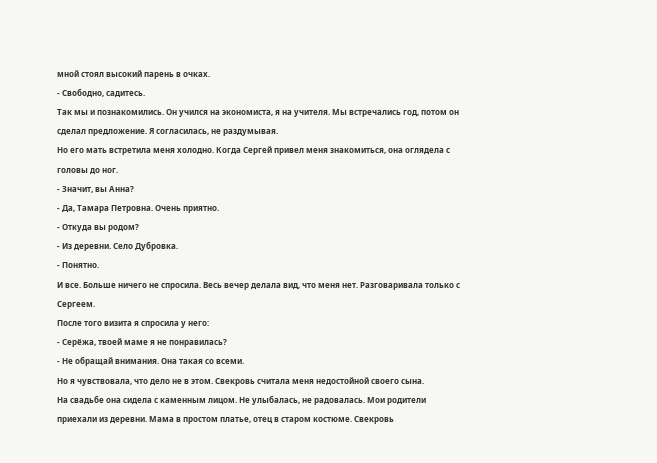мной стоял высокий парень в очках.
- Свободно, садитесь.
Так мы и познакомились. Он учился на экономиста, я на учителя. Мы встречались год, потом он сделал предложение. Я согласилась, не раздумывая.
Но его мать встретила меня холодно. Когда Сергей привел меня знакомиться, она оглядела с головы до ног.
- Значит, вы Анна?
- Да, Тамара Петровна. Очень приятно.
- Откуда вы родом?
- Из деревни. Село Дубровка.
- Понятно.
И все. Больше ничего не спросила. Весь вечер делала вид, что меня нет. Разговаривала только с Сергеем.
После того визита я спросила у него:
- Серёжа, твоей маме я не понравилась?
- Не обращай внимания. Она такая со всеми.
Но я чувствовала, что дело не в этом. Свекровь считала меня недостойной своего сына.
На свадьбе она сидела с каменным лицом. Не улыбалась, не радовалась. Мои родители приехали из деревни. Мама в простом платье, отец в старом костюме. Свекровь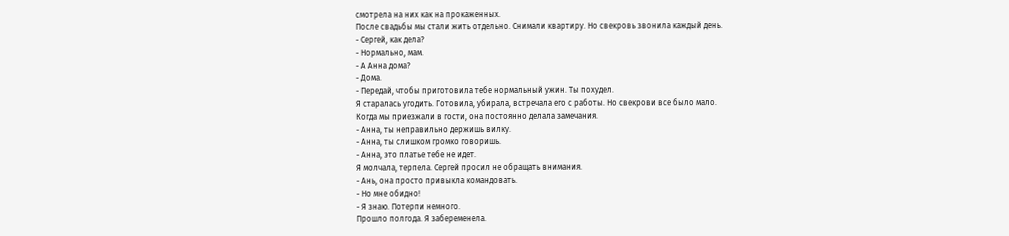смотрела на них как на прокаженных.
После свадьбы мы стали жить отдельно. Снимали квартиру. Но свекровь звонила каждый день.
- Сергей, как дела?
- Нормально, мам.
- А Анна дома?
- Дома.
- Передай, чтобы приготовила тебе нормальный ужин. Ты похудел.
Я старалась угодить. Готовила, убирала, встречала его с работы. Но свекрови все было мало.
Когда мы приезжали в гости, она постоянно делала замечания.
- Анна, ты неправильно держишь вилку.
- Анна, ты слишком громко говоришь.
- Анна, это платье тебе не идет.
Я молчала, терпела. Сергей просил не обращать внимания.
- Ань, она просто привыкла командовать.
- Но мне обидно!
- Я знаю. Потерпи немного.
Прошло полгода. Я забеременела.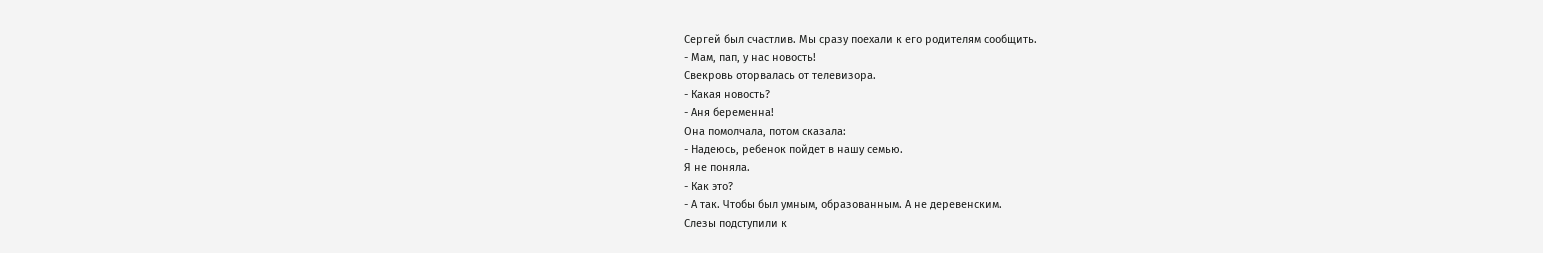Сергей был счастлив. Мы сразу поехали к его родителям сообщить.
- Мам, пап, у нас новость!
Свекровь оторвалась от телевизора.
- Какая новость?
- Аня беременна!
Она помолчала, потом сказала:
- Надеюсь, ребенок пойдет в нашу семью.
Я не поняла.
- Как это?
- А так. Чтобы был умным, образованным. А не деревенским.
Слезы подступили к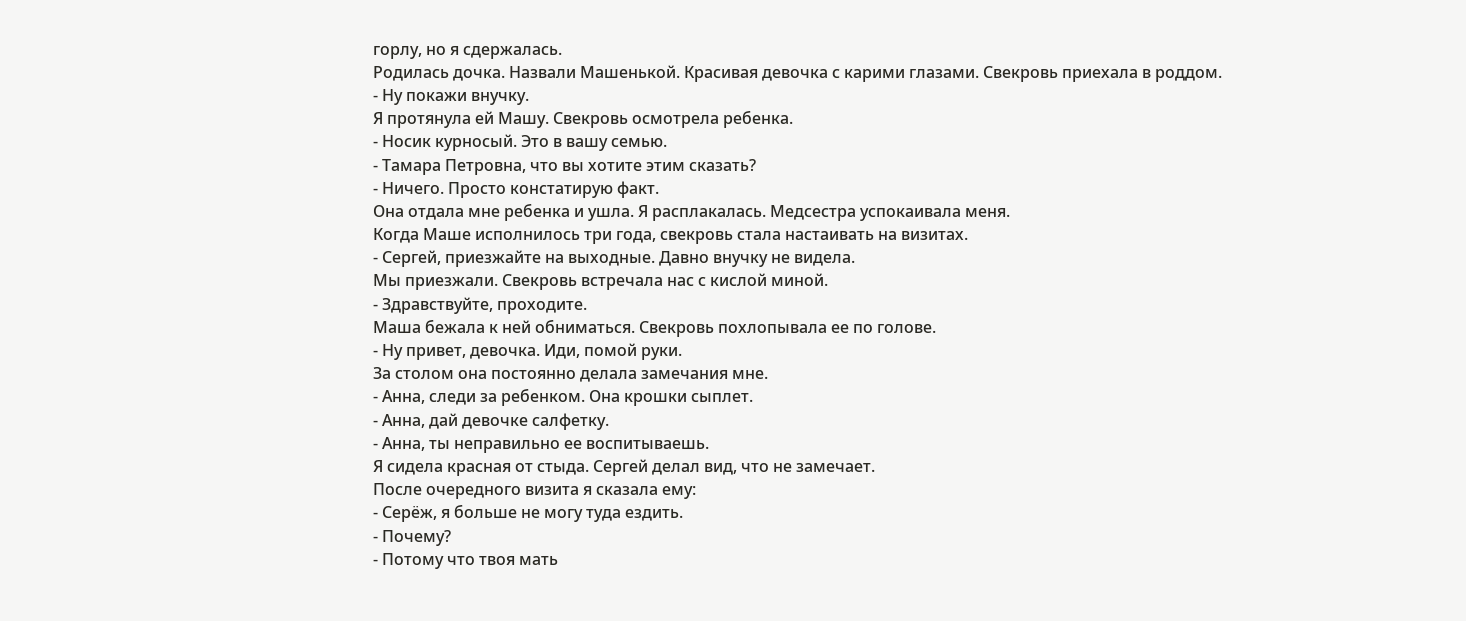горлу, но я сдержалась.
Родилась дочка. Назвали Машенькой. Красивая девочка с карими глазами. Свекровь приехала в роддом.
- Ну покажи внучку.
Я протянула ей Машу. Свекровь осмотрела ребенка.
- Носик курносый. Это в вашу семью.
- Тамара Петровна, что вы хотите этим сказать?
- Ничего. Просто констатирую факт.
Она отдала мне ребенка и ушла. Я расплакалась. Медсестра успокаивала меня.
Когда Маше исполнилось три года, свекровь стала настаивать на визитах.
- Сергей, приезжайте на выходные. Давно внучку не видела.
Мы приезжали. Свекровь встречала нас с кислой миной.
- Здравствуйте, проходите.
Маша бежала к ней обниматься. Свекровь похлопывала ее по голове.
- Ну привет, девочка. Иди, помой руки.
За столом она постоянно делала замечания мне.
- Анна, следи за ребенком. Она крошки сыплет.
- Анна, дай девочке салфетку.
- Анна, ты неправильно ее воспитываешь.
Я сидела красная от стыда. Сергей делал вид, что не замечает.
После очередного визита я сказала ему:
- Серёж, я больше не могу туда ездить.
- Почему?
- Потому что твоя мать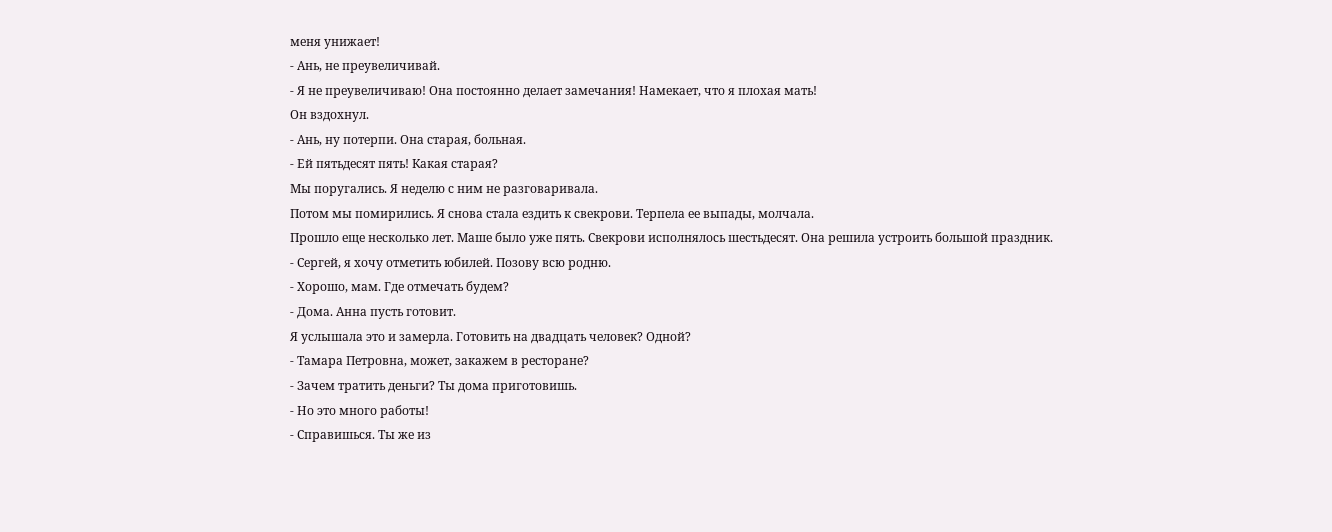меня унижает!
- Ань, не преувеличивай.
- Я не преувеличиваю! Она постоянно делает замечания! Намекает, что я плохая мать!
Он вздохнул.
- Ань, ну потерпи. Она старая, больная.
- Ей пятьдесят пять! Какая старая?
Мы поругались. Я неделю с ним не разговаривала.
Потом мы помирились. Я снова стала ездить к свекрови. Терпела ее выпады, молчала.
Прошло еще несколько лет. Маше было уже пять. Свекрови исполнялось шестьдесят. Она решила устроить большой праздник.
- Сергей, я хочу отметить юбилей. Позову всю родню.
- Хорошо, мам. Где отмечать будем?
- Дома. Анна пусть готовит.
Я услышала это и замерла. Готовить на двадцать человек? Одной?
- Тамара Петровна, может, закажем в ресторане?
- Зачем тратить деньги? Ты дома приготовишь.
- Но это много работы!
- Справишься. Ты же из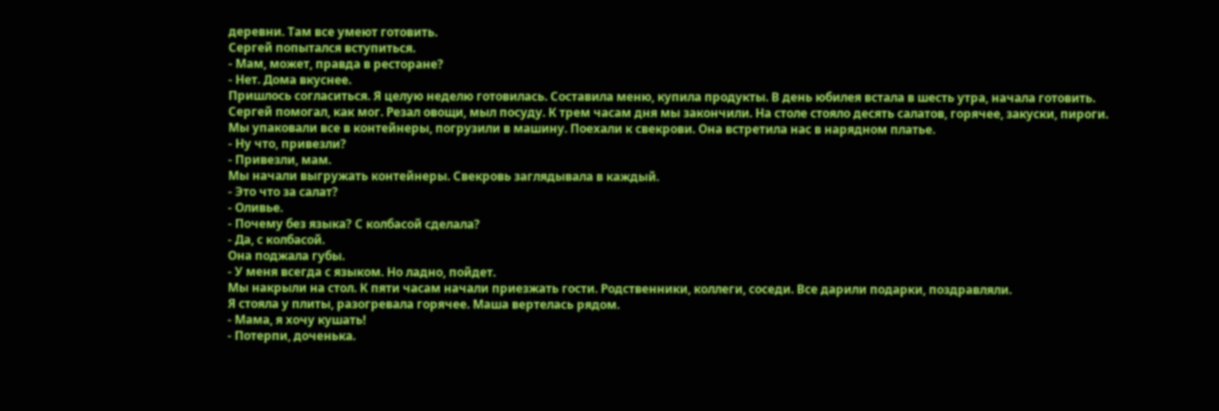деревни. Там все умеют готовить.
Сергей попытался вступиться.
- Мам, может, правда в ресторане?
- Нет. Дома вкуснее.
Пришлось согласиться. Я целую неделю готовилась. Составила меню, купила продукты. В день юбилея встала в шесть утра, начала готовить.
Сергей помогал, как мог. Резал овощи, мыл посуду. К трем часам дня мы закончили. На столе стояло десять салатов, горячее, закуски, пироги.
Мы упаковали все в контейнеры, погрузили в машину. Поехали к свекрови. Она встретила нас в нарядном платье.
- Ну что, привезли?
- Привезли, мам.
Мы начали выгружать контейнеры. Свекровь заглядывала в каждый.
- Это что за салат?
- Оливье.
- Почему без языка? С колбасой сделала?
- Да, с колбасой.
Она поджала губы.
- У меня всегда с языком. Но ладно, пойдет.
Мы накрыли на стол. К пяти часам начали приезжать гости. Родственники, коллеги, соседи. Все дарили подарки, поздравляли.
Я стояла у плиты, разогревала горячее. Маша вертелась рядом.
- Мама, я хочу кушать!
- Потерпи, доченька.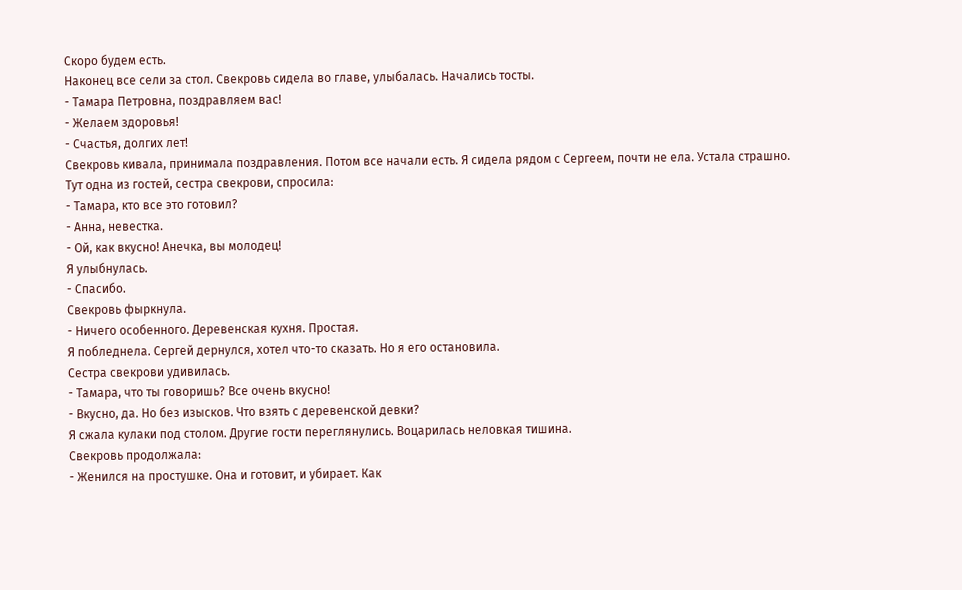Скоро будем есть.
Наконец все сели за стол. Свекровь сидела во главе, улыбалась. Начались тосты.
- Тамара Петровна, поздравляем вас!
- Желаем здоровья!
- Счастья, долгих лет!
Свекровь кивала, принимала поздравления. Потом все начали есть. Я сидела рядом с Сергеем, почти не ела. Устала страшно.
Тут одна из гостей, сестра свекрови, спросила:
- Тамара, кто все это готовил?
- Анна, невестка.
- Ой, как вкусно! Анечка, вы молодец!
Я улыбнулась.
- Спасибо.
Свекровь фыркнула.
- Ничего особенного. Деревенская кухня. Простая.
Я побледнела. Сергей дернулся, хотел что-то сказать. Но я его остановила.
Сестра свекрови удивилась.
- Тамара, что ты говоришь? Все очень вкусно!
- Вкусно, да. Но без изысков. Что взять с деревенской девки?
Я сжала кулаки под столом. Другие гости переглянулись. Воцарилась неловкая тишина.
Свекровь продолжала:
- Женился на простушке. Она и готовит, и убирает. Как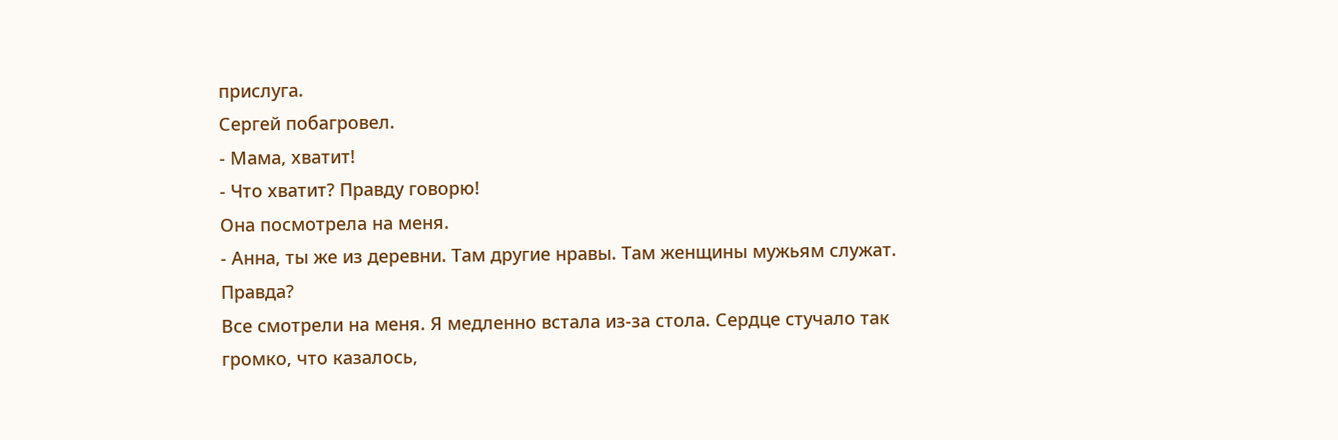прислуга.
Сергей побагровел.
- Мама, хватит!
- Что хватит? Правду говорю!
Она посмотрела на меня.
- Анна, ты же из деревни. Там другие нравы. Там женщины мужьям служат. Правда?
Все смотрели на меня. Я медленно встала из-за стола. Сердце стучало так громко, что казалось,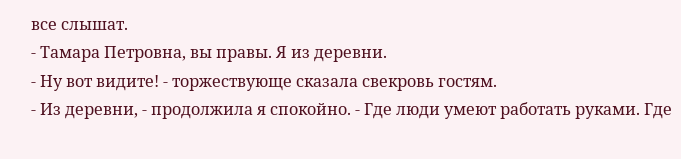все слышат.
- Тамара Петровна, вы правы. Я из деревни.
- Ну вот видите! - торжествующе сказала свекровь гостям.
- Из деревни, - продолжила я спокойно. - Где люди умеют работать руками. Где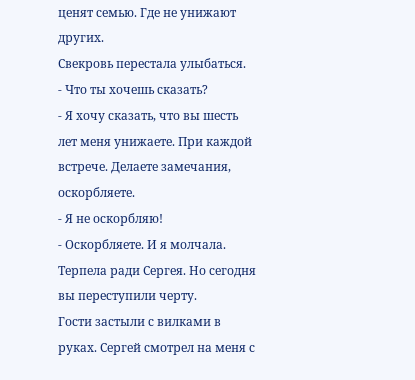ценят семью. Где не унижают других.
Свекровь перестала улыбаться.
- Что ты хочешь сказать?
- Я хочу сказать, что вы шесть лет меня унижаете. При каждой встрече. Делаете замечания, оскорбляете.
- Я не оскорбляю!
- Оскорбляете. И я молчала. Терпела ради Сергея. Но сегодня вы переступили черту.
Гости застыли с вилками в руках. Сергей смотрел на меня с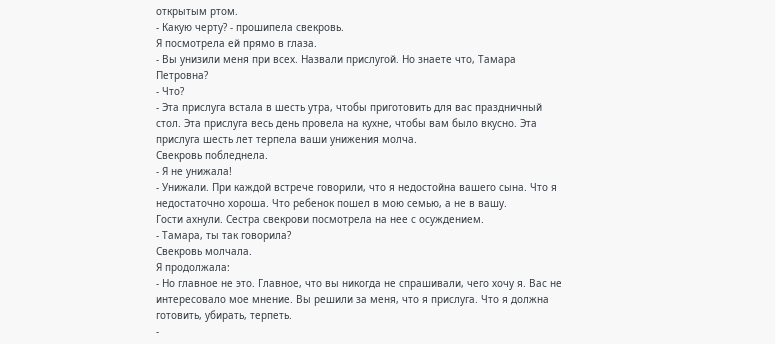открытым ртом.
- Какую черту? - прошипела свекровь.
Я посмотрела ей прямо в глаза.
- Вы унизили меня при всех. Назвали прислугой. Но знаете что, Тамара Петровна?
- Что?
- Эта прислуга встала в шесть утра, чтобы приготовить для вас праздничный стол. Эта прислуга весь день провела на кухне, чтобы вам было вкусно. Эта прислуга шесть лет терпела ваши унижения молча.
Свекровь побледнела.
- Я не унижала!
- Унижали. При каждой встрече говорили, что я недостойна вашего сына. Что я недостаточно хороша. Что ребенок пошел в мою семью, а не в вашу.
Гости ахнули. Сестра свекрови посмотрела на нее с осуждением.
- Тамара, ты так говорила?
Свекровь молчала.
Я продолжала:
- Но главное не это. Главное, что вы никогда не спрашивали, чего хочу я. Вас не интересовало мое мнение. Вы решили за меня, что я прислуга. Что я должна готовить, убирать, терпеть.
-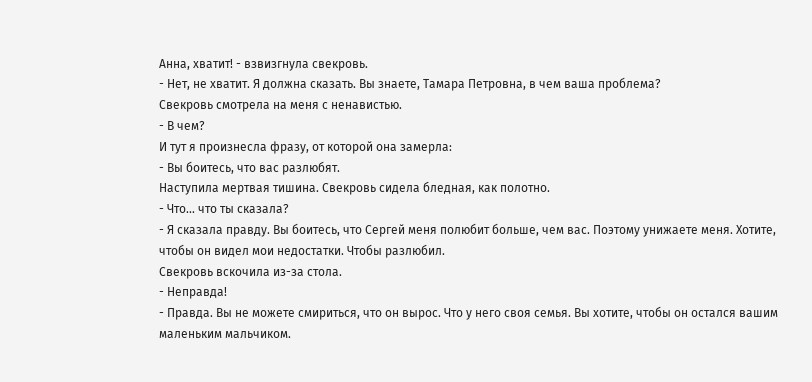Анна, хватит! - взвизгнула свекровь.
- Нет, не хватит. Я должна сказать. Вы знаете, Тамара Петровна, в чем ваша проблема?
Свекровь смотрела на меня с ненавистью.
- В чем?
И тут я произнесла фразу, от которой она замерла:
- Вы боитесь, что вас разлюбят.
Наступила мертвая тишина. Свекровь сидела бледная, как полотно.
- Что... что ты сказала?
- Я сказала правду. Вы боитесь, что Сергей меня полюбит больше, чем вас. Поэтому унижаете меня. Хотите, чтобы он видел мои недостатки. Чтобы разлюбил.
Свекровь вскочила из-за стола.
- Неправда!
- Правда. Вы не можете смириться, что он вырос. Что у него своя семья. Вы хотите, чтобы он остался вашим маленьким мальчиком.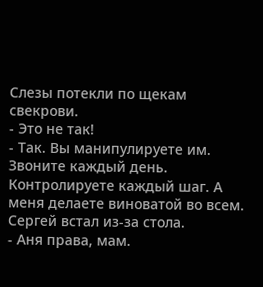Слезы потекли по щекам свекрови.
- Это не так!
- Так. Вы манипулируете им. Звоните каждый день. Контролируете каждый шаг. А меня делаете виноватой во всем.
Сергей встал из-за стола.
- Аня права, мам.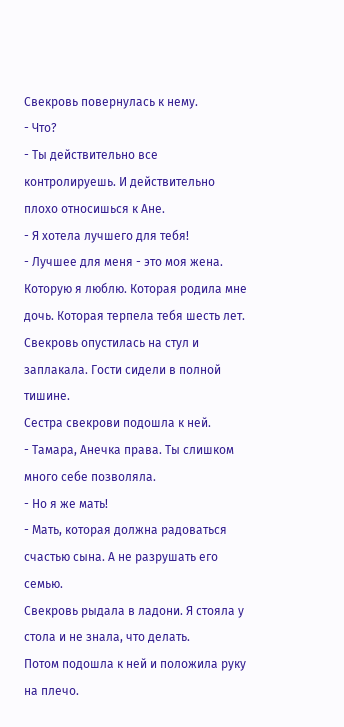Свекровь повернулась к нему.
- Что?
- Ты действительно все контролируешь. И действительно плохо относишься к Ане.
- Я хотела лучшего для тебя!
- Лучшее для меня - это моя жена. Которую я люблю. Которая родила мне дочь. Которая терпела тебя шесть лет.
Свекровь опустилась на стул и заплакала. Гости сидели в полной тишине.
Сестра свекрови подошла к ней.
- Тамара, Анечка права. Ты слишком много себе позволяла.
- Но я же мать!
- Мать, которая должна радоваться счастью сына. А не разрушать его семью.
Свекровь рыдала в ладони. Я стояла у стола и не знала, что делать.
Потом подошла к ней и положила руку на плечо.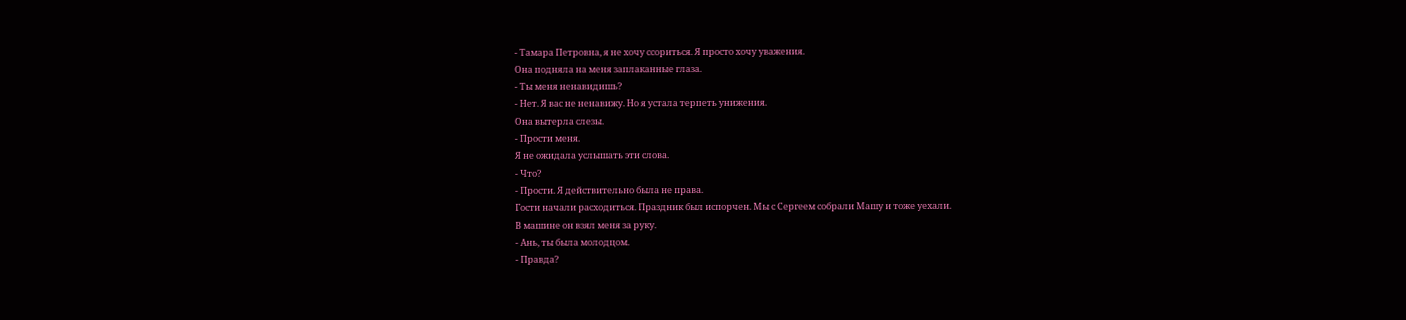- Тамара Петровна, я не хочу ссориться. Я просто хочу уважения.
Она подняла на меня заплаканные глаза.
- Ты меня ненавидишь?
- Нет. Я вас не ненавижу. Но я устала терпеть унижения.
Она вытерла слезы.
- Прости меня.
Я не ожидала услышать эти слова.
- Что?
- Прости. Я действительно была не права.
Гости начали расходиться. Праздник был испорчен. Мы с Сергеем собрали Машу и тоже уехали.
В машине он взял меня за руку.
- Ань, ты была молодцом.
- Правда?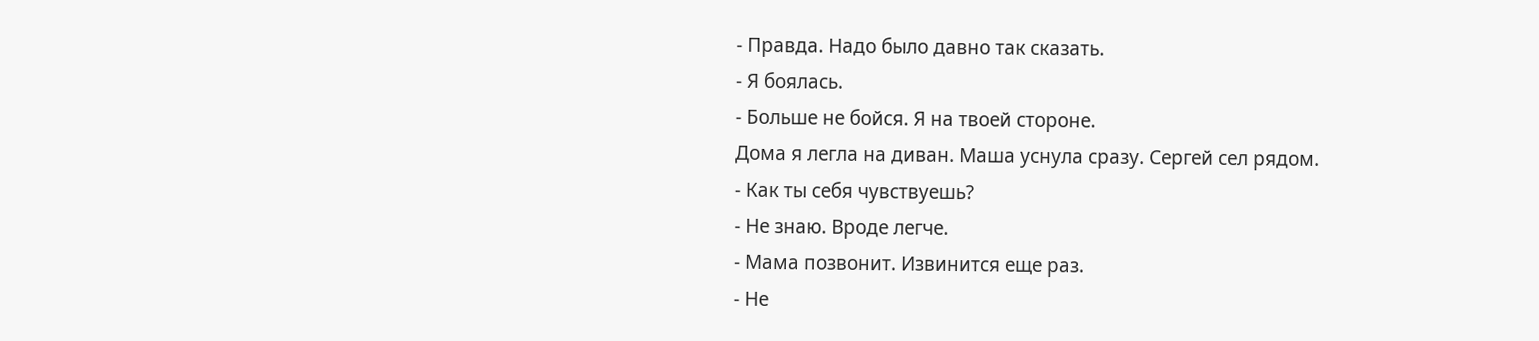- Правда. Надо было давно так сказать.
- Я боялась.
- Больше не бойся. Я на твоей стороне.
Дома я легла на диван. Маша уснула сразу. Сергей сел рядом.
- Как ты себя чувствуешь?
- Не знаю. Вроде легче.
- Мама позвонит. Извинится еще раз.
- Не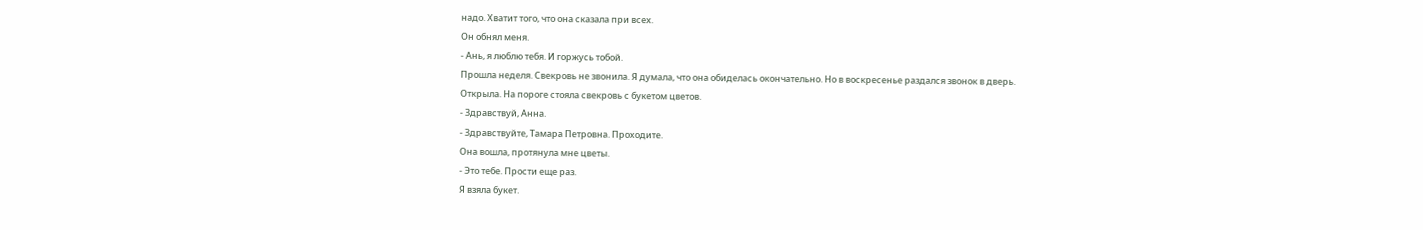надо. Хватит того, что она сказала при всех.
Он обнял меня.
- Ань, я люблю тебя. И горжусь тобой.
Прошла неделя. Свекровь не звонила. Я думала, что она обиделась окончательно. Но в воскресенье раздался звонок в дверь.
Открыла. На пороге стояла свекровь с букетом цветов.
- Здравствуй, Анна.
- Здравствуйте, Тамара Петровна. Проходите.
Она вошла, протянула мне цветы.
- Это тебе. Прости еще раз.
Я взяла букет.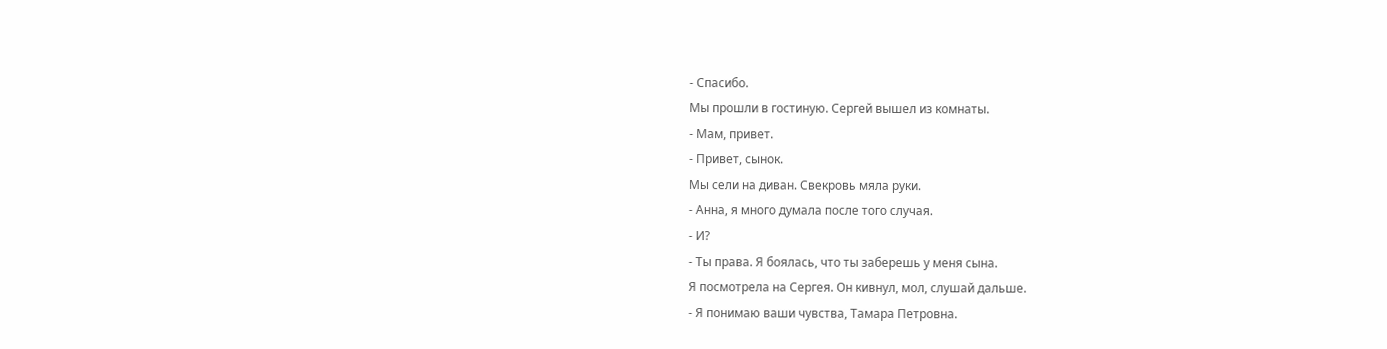- Спасибо.
Мы прошли в гостиную. Сергей вышел из комнаты.
- Мам, привет.
- Привет, сынок.
Мы сели на диван. Свекровь мяла руки.
- Анна, я много думала после того случая.
- И?
- Ты права. Я боялась, что ты заберешь у меня сына.
Я посмотрела на Сергея. Он кивнул, мол, слушай дальше.
- Я понимаю ваши чувства, Тамара Петровна.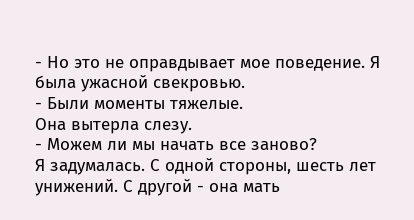- Но это не оправдывает мое поведение. Я была ужасной свекровью.
- Были моменты тяжелые.
Она вытерла слезу.
- Можем ли мы начать все заново?
Я задумалась. С одной стороны, шесть лет унижений. С другой - она мать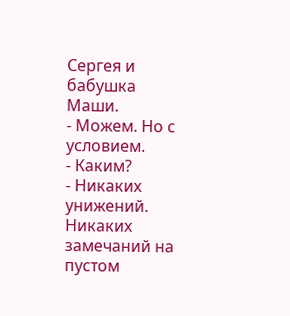Сергея и бабушка Маши.
- Можем. Но с условием.
- Каким?
- Никаких унижений. Никаких замечаний на пустом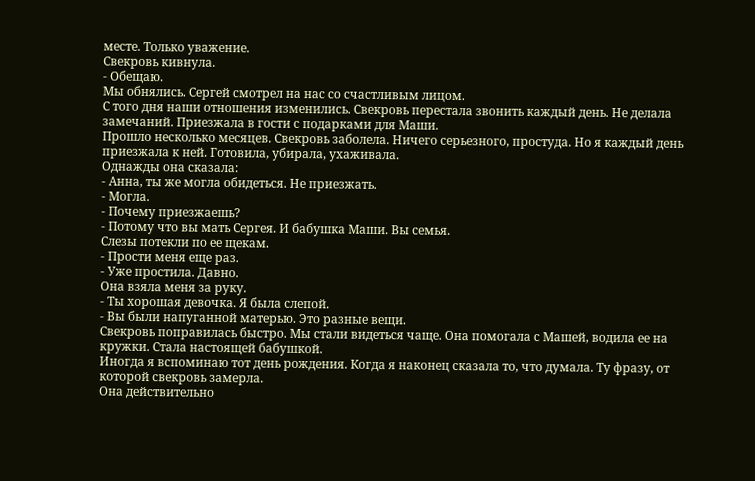месте. Только уважение.
Свекровь кивнула.
- Обещаю.
Мы обнялись. Сергей смотрел на нас со счастливым лицом.
С того дня наши отношения изменились. Свекровь перестала звонить каждый день. Не делала замечаний. Приезжала в гости с подарками для Маши.
Прошло несколько месяцев. Свекровь заболела. Ничего серьезного, простуда. Но я каждый день приезжала к ней. Готовила, убирала, ухаживала.
Однажды она сказала:
- Анна, ты же могла обидеться. Не приезжать.
- Могла.
- Почему приезжаешь?
- Потому что вы мать Сергея. И бабушка Маши. Вы семья.
Слезы потекли по ее щекам.
- Прости меня еще раз.
- Уже простила. Давно.
Она взяла меня за руку.
- Ты хорошая девочка. Я была слепой.
- Вы были напуганной матерью. Это разные вещи.
Свекровь поправилась быстро. Мы стали видеться чаще. Она помогала с Машей, водила ее на кружки. Стала настоящей бабушкой.
Иногда я вспоминаю тот день рождения. Когда я наконец сказала то, что думала. Ту фразу, от которой свекровь замерла.
Она действительно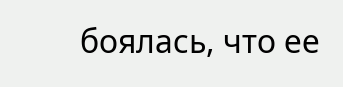боялась, что ее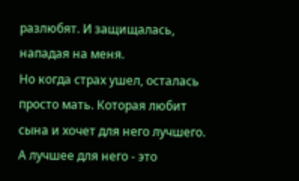разлюбят. И защищалась, нападая на меня.
Но когда страх ушел, осталась просто мать. Которая любит сына и хочет для него лучшего.
А лучшее для него - это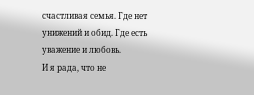счастливая семья. Где нет унижений и обид. Где есть уважение и любовь.
И я рада, что не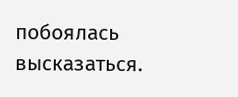побоялась высказаться.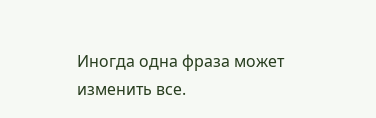Иногда одна фраза может изменить все.